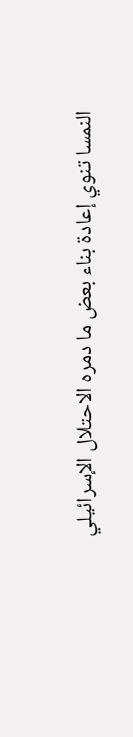النمسا تنوي إعادة بناء بعض ما دمره الاحتلال الإسرائيلي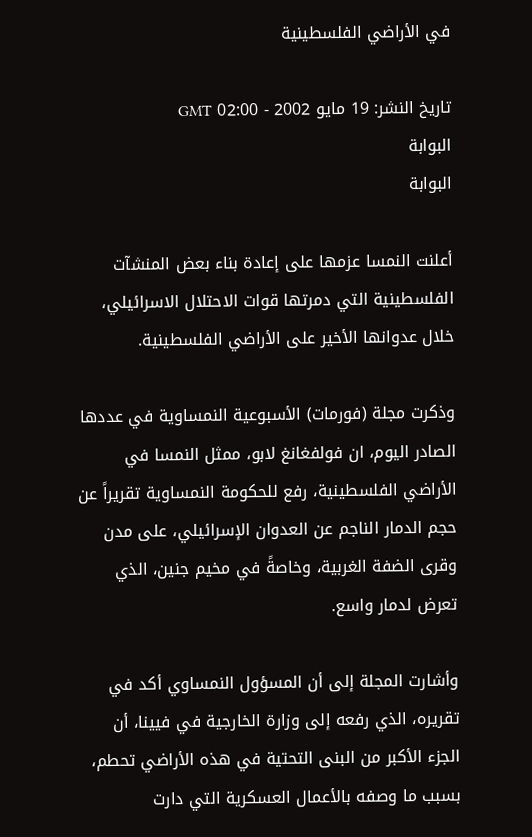في الأراضي الفلسطينية

تاريخ النشر: 19 مايو 2002 - 02:00 GMT
البوابة
البوابة

أعلنت النمسا عزمها على إعادة بناء بعض المنشآت الفلسطينية التي دمرتها قوات الاحتلال الاسرائيلي، خلال عدوانها الأخير على الأراضي الفلسطينية.

وذكرت مجلة (فورمات) الأسبوعية النمساوية في عددها الصادر اليوم، ان فولفغانغ لابو، ممثل النمسا في الأراضي الفلسطينية، رفع للحكومة النمساوية تقريراً عن حجم الدمار الناجم عن العدوان الإسرائيلي، على مدن وقرى الضفة الغربية، وخاصةً في مخيم جنين، الذي تعرض لدمار واسع.

وأشارت المجلة إلى أن المسؤول النمساوي أكد في تقريره، الذي رفعه إلى وزارة الخارجية في فيينا، أن الجزء الأكبر من البنى التحتية في هذه الأراضي تحطم، بسبب ما وصفه بالأعمال العسكرية التي دارت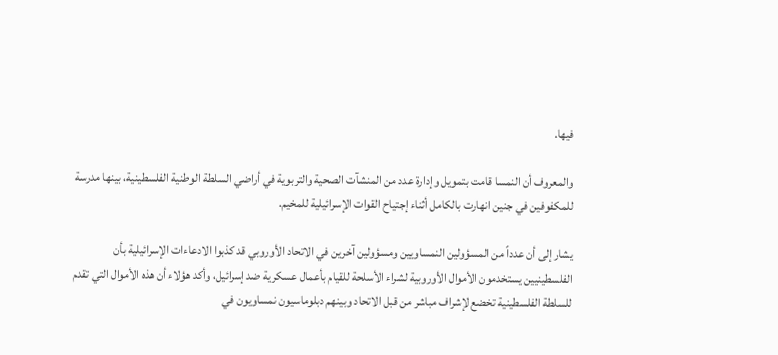فيها.

والمعروف أن النمسا قامت بتمويل وإدارة عدد من المنشآت الصحية والتربوية في أراضي السلطة الوطنية الفلسطينية، بينها مدرسة للمكفوفين في جنين انهارت بالكامل أثناء إجتياح القوات الإسرائيلية للمخيم.

يشار إلى أن عدداً من المسؤولين النمساويين ومسؤولين آخرين في الاتحاد الأوروبي قد كذبوا الادعاءات الإسرائيلية بأن الفلسطينيين يستخدمون الأموال الأوروبية لشراء الأسلحة للقيام بأعمال عسكرية ضد إسرائيل، وأكد هؤلاء أن هذه الأموال التي تقدم للسلطة الفلسطينية تخضع لإشراف مباشر من قبل الاتحاد وبينهم دبلوماسيون نمساويون في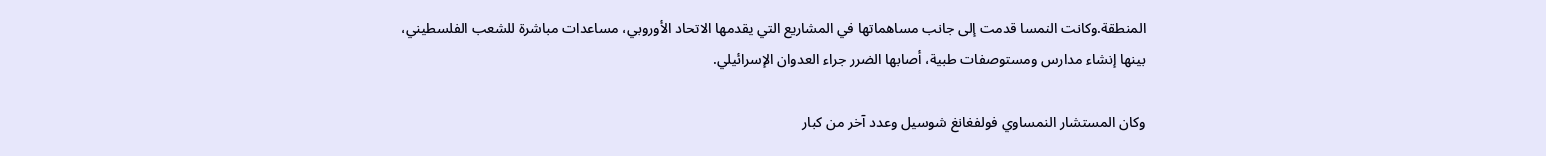المنطقة.وكانت النمسا قدمت إلى جانب مساهماتها في المشاريع التي يقدمها الاتحاد الأوروبي، مساعدات مباشرة للشعب الفلسطيني، بينها إنشاء مدارس ومستوصفات طبية، أصابها الضرر جراء العدوان الإسرائيلي.

وكان المستشار النمساوي فولفغانغ شوسيل وعدد آخر من كبار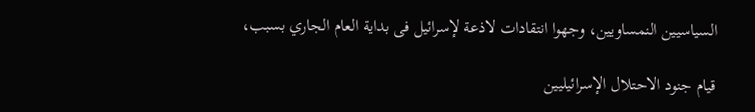السياسيين النمساويين، وجهوا انتقادات لاذعة لإسرائيل فى بداية العام الجاري بسبب،

قيام جنود الاحتلال الإسرائيليين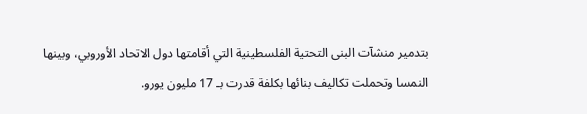بتدمير منشآت البنى التحتية الفلسطينية التي أقامتها دول الاتحاد الأوروبي، وبينها النمسا وتحملت تكاليف بنائها بكلفة قدرت بـ 17 مليون يورو.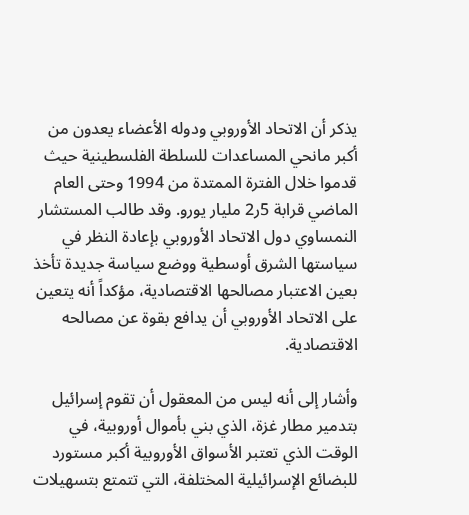يذكر أن الاتحاد الأوروبي ودوله الأعضاء يعدون من أكبر مانحي المساعدات للسلطة الفلسطينية حيث قدموا خلال الفترة الممتدة من 1994 وحتى العام الماضي قرابة 5ر2 مليار يورو. وقد طالب المستشار النمساوي دول الاتحاد الأوروبي بإعادة النظر في سياستها الشرق أوسطية ووضع سياسة جديدة تأخذ بعين الاعتبار مصالحها الاقتصادية، مؤكداً أنه يتعين على الاتحاد الأوروبي أن يدافع بقوة عن مصالحه الاقتصادية.

وأشار إلى أنه ليس من المعقول أن تقوم إسرائيل بتدمير مطار غزة، الذي بني بأموال أوروبية، في الوقت الذي تعتبر الأسواق الأوروبية أكبر مستورد للبضائع الإسرائيلية المختلفة، التي تتمتع بتسهيلات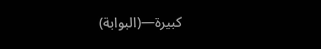كبيرة—(البوابة)